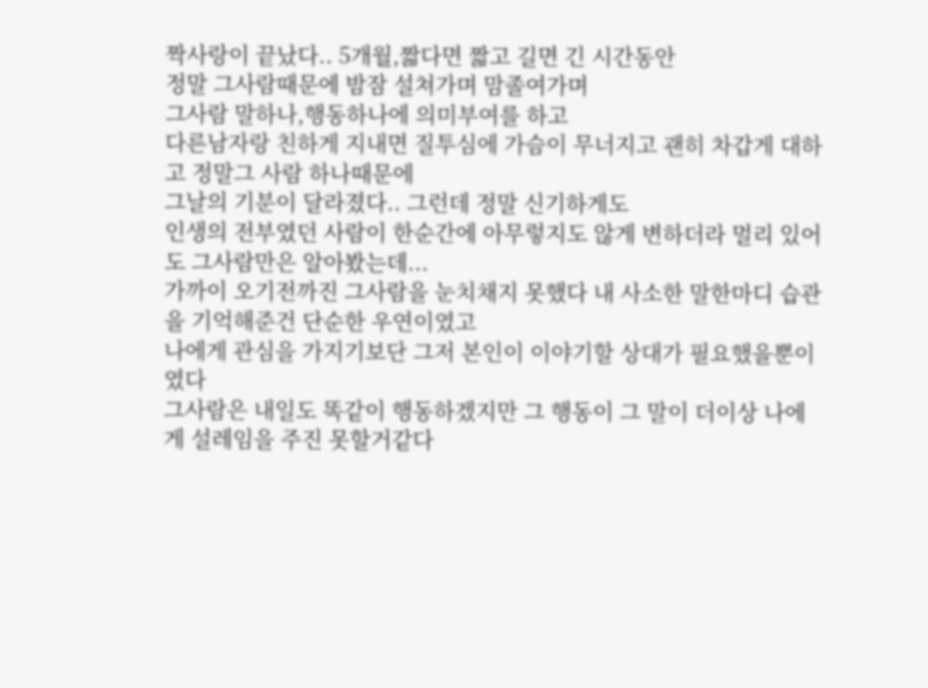짝사랑이 끝났다.. 5개월,짧다면 짧고 길면 긴 시간동안
정말 그사람때문에 밤잠 설쳐가며 맘졸여가며
그사람 말하나,행동하나에 의미부여를 하고
다른남자랑 친하게 지내면 질투심에 가슴이 무너지고 괜히 차갑게 대하고 정말그 사람 하나때문에
그날의 기분이 달라졌다.. 그런데 정말 신기하게도
인생의 전부였던 사람이 한순간에 아무렇지도 않게 변하더라 멀리 있어도 그사람만은 알아봤는데...
가까이 오기전까진 그사람을 눈치채지 못했다 내 사소한 말한마디 습관을 기억해준건 단순한 우연이였고
나에게 관심을 가지기보단 그저 본인이 이야기할 상대가 필요했을뿐이였다
그사람은 내일도 똑같이 행동하겠지만 그 행동이 그 말이 더이상 나에게 설레임을 주진 못할거같다